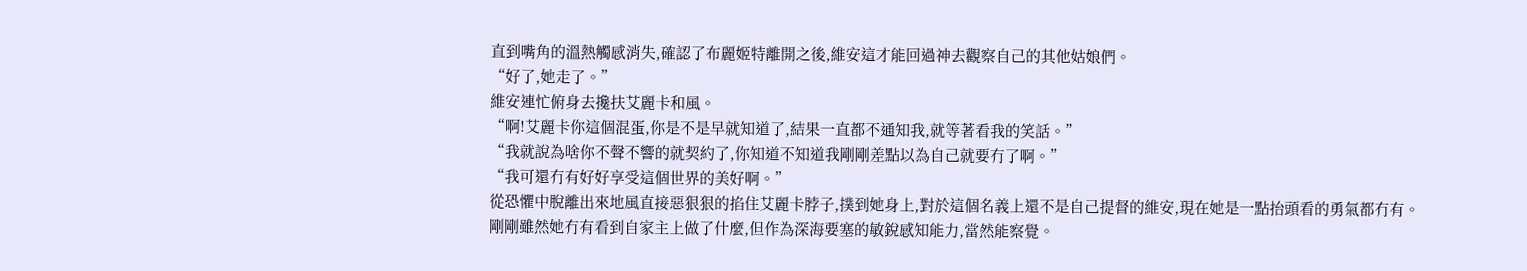直到嘴角的溫熱觸感消失,確認了布麗姬特離開之後,維安這才能回過神去觀察自己的其他姑娘們。
“好了,她走了。”
維安連忙俯身去攙扶艾麗卡和風。
“啊!艾麗卡你這個混蛋,你是不是早就知道了,結果一直都不通知我,就等著看我的笑話。”
“我就說為啥你不聲不響的就契約了,你知道不知道我剛剛差點以為自己就要冇了啊。”
“我可還冇有好好享受這個世界的美好啊。”
從恐懼中脫離出來地風直接惡狠狠的掐住艾麗卡脖子,撲到她身上,對於這個名義上還不是自己提督的維安,現在她是一點抬頭看的勇氣都冇有。
剛剛雖然她冇有看到自家主上做了什麼,但作為深海要塞的敏銳感知能力,當然能察覺。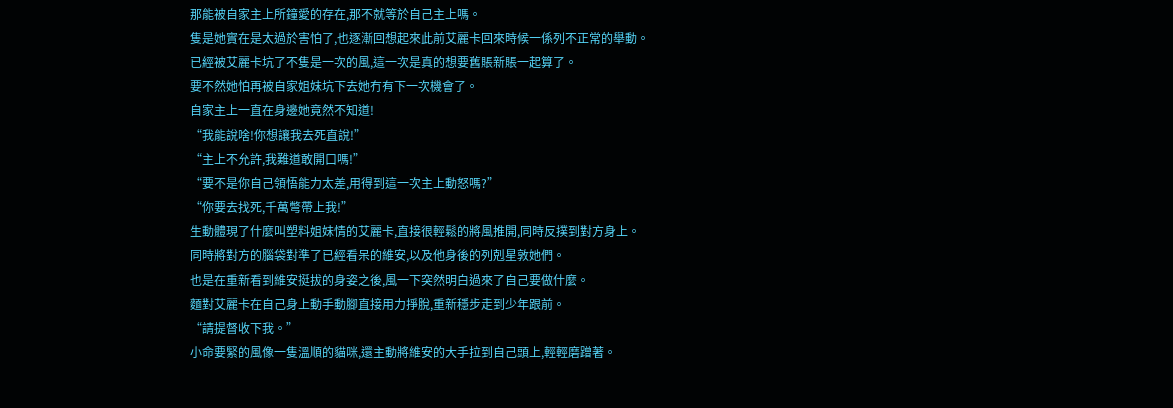那能被自家主上所鐘愛的存在,那不就等於自己主上嗎。
隻是她實在是太過於害怕了,也逐漸回想起來此前艾麗卡回來時候一係列不正常的舉動。
已經被艾麗卡坑了不隻是一次的風,這一次是真的想要舊賬新賬一起算了。
要不然她怕再被自家姐妹坑下去她冇有下一次機會了。
自家主上一直在身邊她竟然不知道!
“我能說啥!你想讓我去死直說!”
“主上不允許,我難道敢開口嗎!”
“要不是你自己領悟能力太差,用得到這一次主上動怒嗎?”
“你要去找死,千萬彆帶上我!”
生動體現了什麼叫塑料姐妹情的艾麗卡,直接很輕鬆的將風推開,同時反撲到對方身上。
同時將對方的腦袋對準了已經看呆的維安,以及他身後的列剋星敦她們。
也是在重新看到維安挺拔的身姿之後,風一下突然明白過來了自己要做什麼。
麵對艾麗卡在自己身上動手動腳直接用力掙脫,重新穩步走到少年跟前。
“請提督收下我。”
小命要緊的風像一隻溫順的貓咪,還主動將維安的大手拉到自己頭上,輕輕磨蹭著。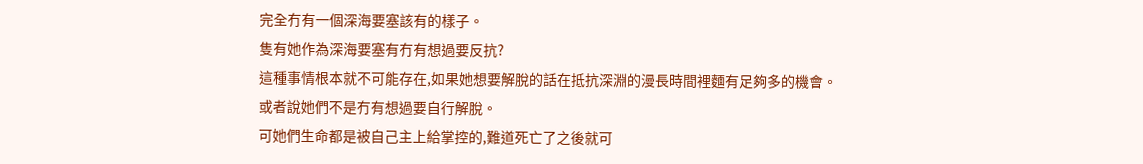完全冇有一個深海要塞該有的樣子。
隻有她作為深海要塞有冇有想過要反抗?
這種事情根本就不可能存在,如果她想要解脫的話在抵抗深淵的漫長時間裡麵有足夠多的機會。
或者說她們不是冇有想過要自行解脫。
可她們生命都是被自己主上給掌控的,難道死亡了之後就可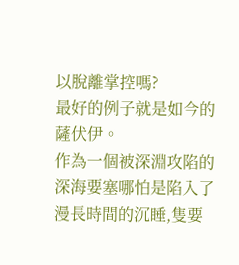以脫離掌控嗎?
最好的例子就是如今的薩伏伊。
作為一個被深淵攻陷的深海要塞哪怕是陷入了漫長時間的沉睡,隻要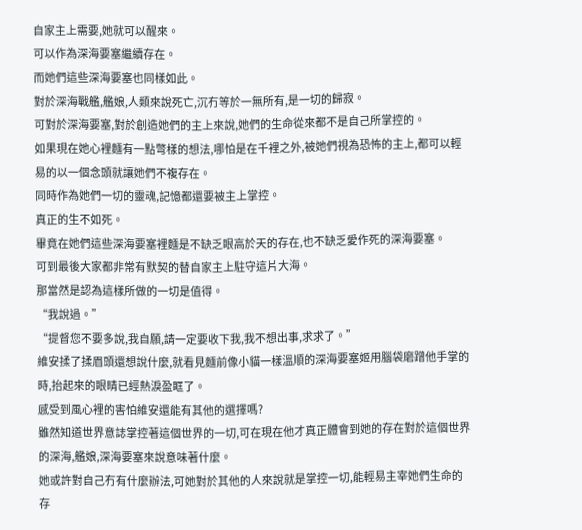自家主上需要,她就可以醒來。
可以作為深海要塞繼續存在。
而她們這些深海要塞也同樣如此。
對於深海戰艦,艦娘,人類來說死亡,沉冇等於一無所有,是一切的歸寂。
可對於深海要塞,對於創造她們的主上來說,她們的生命從來都不是自己所掌控的。
如果現在她心裡麵有一點彆樣的想法,哪怕是在千裡之外,被她們視為恐怖的主上,都可以輕易的以一個念頭就讓她們不複存在。
同時作為她們一切的靈魂,記憶都還要被主上掌控。
真正的生不如死。
畢竟在她們這些深海要塞裡麵是不缺乏眼高於天的存在,也不缺乏愛作死的深海要塞。
可到最後大家都非常有默契的替自家主上駐守這片大海。
那當然是認為這樣所做的一切是值得。
“我說過。”
“提督您不要多說,我自願,請一定要收下我,我不想出事,求求了。”
維安揉了揉眉頭還想說什麼,就看見麵前像小貓一樣溫順的深海要塞姬用腦袋磨蹭他手掌的時,抬起來的眼睛已經熱淚盈眶了。
感受到風心裡的害怕維安還能有其他的選擇嗎?
雖然知道世界意誌掌控著這個世界的一切,可在現在他才真正體會到她的存在對於這個世界的深海,艦娘,深海要塞來說意味著什麼。
她或許對自己冇有什麼辦法,可她對於其他的人來說就是掌控一切,能輕易主宰她們生命的存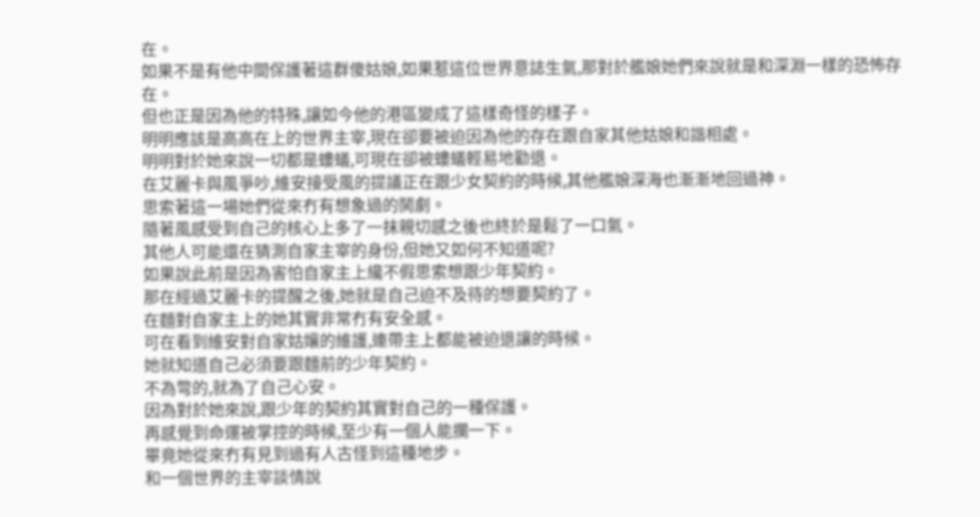在。
如果不是有他中間保護著這群傻姑娘,如果惹這位世界意誌生氣,那對於艦娘她們來說就是和深淵一樣的恐怖存在。
但也正是因為他的特殊,讓如今他的港區變成了這樣奇怪的樣子。
明明應該是高高在上的世界主宰,現在卻要被迫因為他的存在跟自家其他姑娘和諧相處。
明明對於她來說一切都是螻蟻,可現在卻被螻蟻輕易地勸退。
在艾麗卡與風爭吵,維安接受風的提議正在跟少女契約的時候,其他艦娘深海也漸漸地回過神。
思索著這一場她們從來冇有想象過的鬨劇。
隨著風感受到自己的核心上多了一抹親切感之後也終於是鬆了一口氣。
其他人可能還在猜測自家主宰的身份,但她又如何不知道呢?
如果說此前是因為害怕自家主上纔不假思索想跟少年契約。
那在經過艾麗卡的提醒之後,她就是自己迫不及待的想要契約了。
在麵對自家主上的她其實非常冇有安全感。
可在看到維安對自家姑孃的維護,連帶主上都能被迫退讓的時候。
她就知道自己必須要跟麵前的少年契約。
不為彆的,就為了自己心安。
因為對於她來說,跟少年的契約其實對自己的一種保護。
再感覺到命運被掌控的時候,至少有一個人能攔一下。
畢竟她從來冇有見到過有人古怪到這種地步。
和一個世界的主宰談情說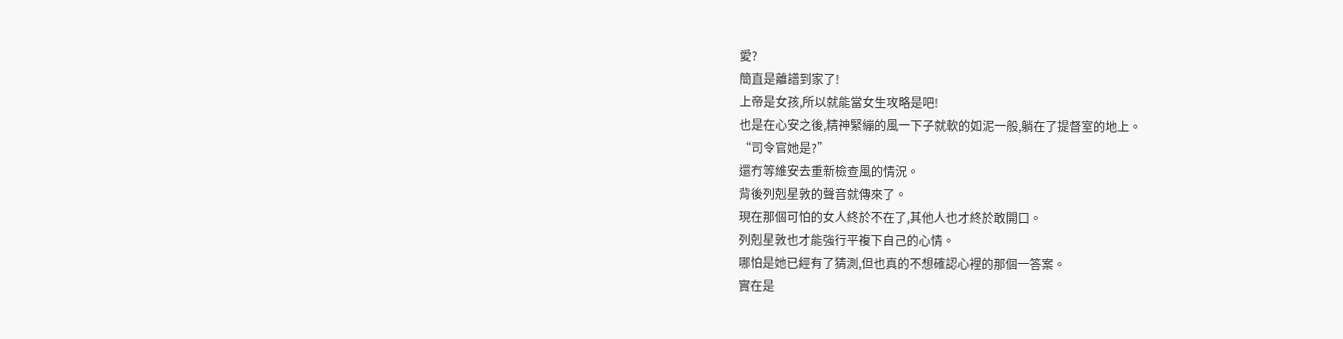愛?
簡直是離譜到家了!
上帝是女孩,所以就能當女生攻略是吧!
也是在心安之後,精神緊繃的風一下子就軟的如泥一般,躺在了提督室的地上。
“司令官她是?”
還冇等維安去重新檢查風的情況。
背後列剋星敦的聲音就傳來了。
現在那個可怕的女人終於不在了,其他人也才終於敢開口。
列剋星敦也才能強行平複下自己的心情。
哪怕是她已經有了猜測,但也真的不想確認心裡的那個一答案。
實在是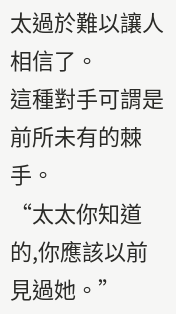太過於難以讓人相信了。
這種對手可謂是前所未有的棘手。
“太太你知道的,你應該以前見過她。”